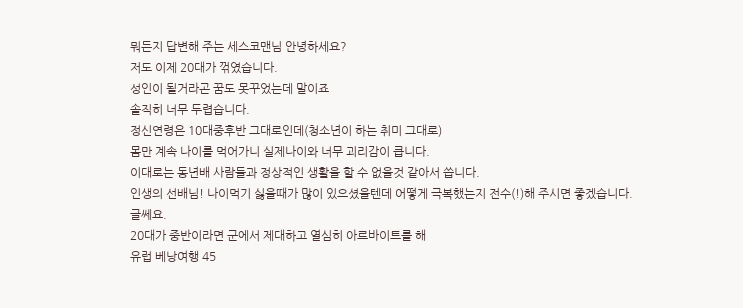뭐든지 답변해 주는 세스코맨님 안녕하세요?
저도 이제 20대가 꺾였습니다.
성인이 될거라곤 꿈도 못꾸었는데 말이죠
솔직히 너무 두렵습니다.
정신연령은 10대중후반 그대로인데(청소년이 하는 취미 그대로)
몸만 계속 나이를 먹어가니 실제나이와 너무 괴리감이 큽니다.
이대로는 동년배 사람들과 정상적인 생활을 할 수 없을것 같아서 씁니다.
인생의 선배님! 나이먹기 싫을때가 많이 있으셨을텐데 어떻게 극복했는지 전수(!)해 주시면 좋겠습니다.
글쎄요.
20대가 중반이라면 군에서 제대하고 열심히 아르바이트를 해
유럽 베낭여행 45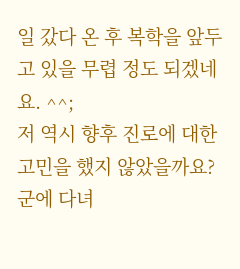일 갔다 온 후 복학을 앞두고 있을 무렵 정도 되겠네요. ^^;
저 역시 향후 진로에 대한 고민을 했지 않았을까요?
군에 다녀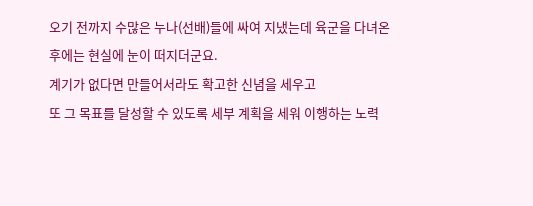오기 전까지 수많은 누나(선배)들에 싸여 지냈는데 육군을 다녀온 후에는 현실에 눈이 떠지더군요.
계기가 없다면 만들어서라도 확고한 신념을 세우고
또 그 목표를 달성할 수 있도록 세부 계획을 세워 이행하는 노력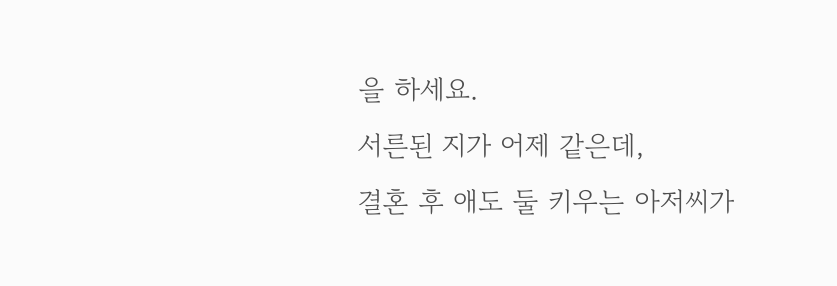을 하세요.
서른된 지가 어제 같은데,
결혼 후 애도 둘 키우는 아저씨가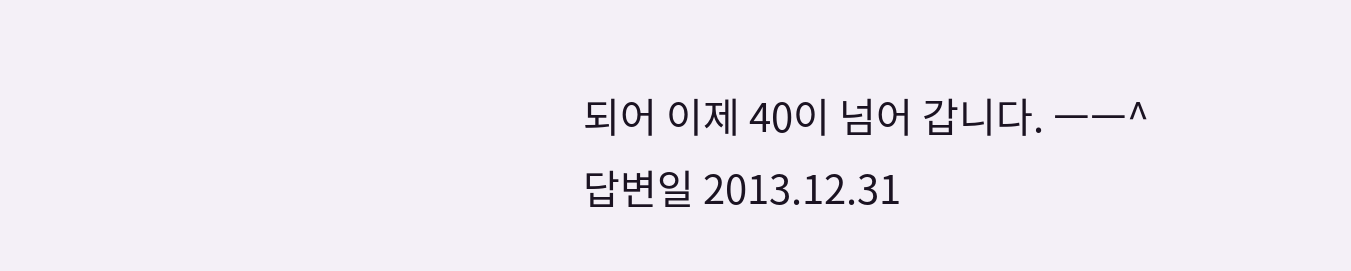되어 이제 40이 넘어 갑니다. ㅡㅡ^
답변일 2013.12.31